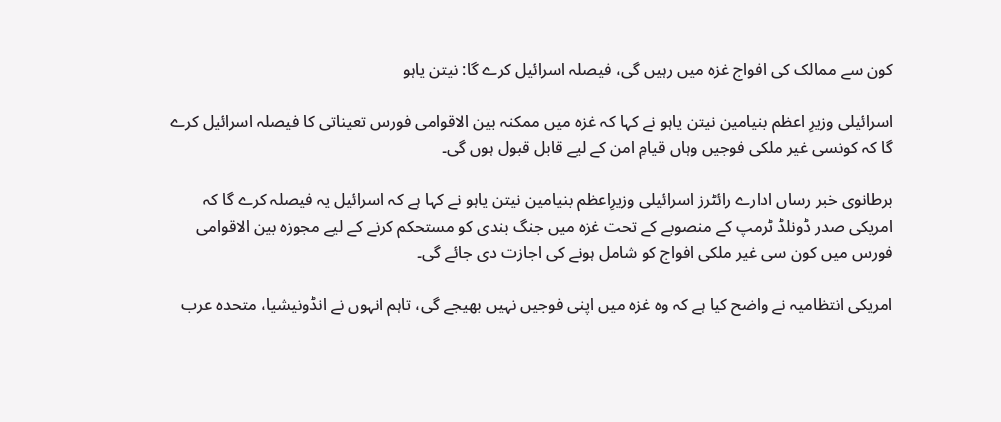کون سے ممالک کی افواج غزہ میں رہیں گی، فیصلہ اسرائیل کرے گا: نیتن یاہو

اسرائیلی وزیرِ اعظم بنیامین نیتن یاہو نے کہا کہ غزہ میں ممکنہ بین الاقوامی فورس تعیناتی کا فیصلہ اسرائیل کرے گا کہ کونسی غیر ملکی فوجیں وہاں قیامِ امن کے لیے قابل قبول ہوں گی۔

برطانوی خبر رساں ادارے رائٹرز اسرائیلی وزیرِاعظم بنیامین نیتن یاہو نے کہا ہے کہ اسرائیل یہ فیصلہ کرے گا کہ امریکی صدر ڈونلڈ ٹرمپ کے منصوبے کے تحت غزہ میں جنگ بندی کو مستحکم کرنے کے لیے مجوزہ بین الاقوامی فورس میں کون سی غیر ملکی افواج کو شامل ہونے کی اجازت دی جائے گی۔

امریکی انتظامیہ نے واضح کیا ہے کہ وہ غزہ میں اپنی فوجیں نہیں بھیجے گی، تاہم انہوں نے انڈونیشیا، متحدہ عرب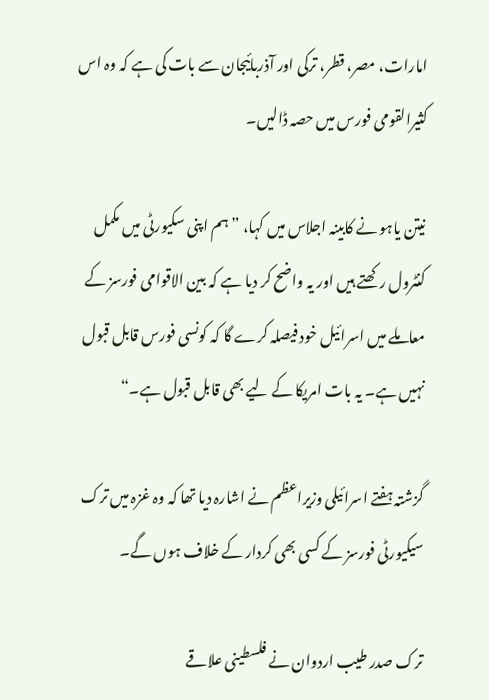امارات، مصر، قطر، ترکی اور آذربائیجان سے بات کی ہے کہ وہ اس کثیرالقومی فورس میں حصہ ڈالیں۔

نیتن یاہو نے کابینہ اجلاس میں کہا، ”ہم اپنی سکیورٹی میں مکمل کنٹرول رکھتے ہیں اور یہ واضح کر دیا ہے کہ بین الاقوامی فورسز کے معاملے میں اسرائیل خود فیصلہ کرے گا کہ کونسی فورس قابل قبول نہیں ہے۔ یہ بات امریکا کے لیے بھی قابل قبول ہے۔“

گزشتہ ہفتے اسرائیلی وزیراعظم نے اشارہ دیا تھا کہ وہ غزہ میں ترک سیکیورٹی فورسز کے کسی بھی کردار کے خلاف ہوں گے۔

ترک صدر طیب اردوان نے فلسطینی علاقے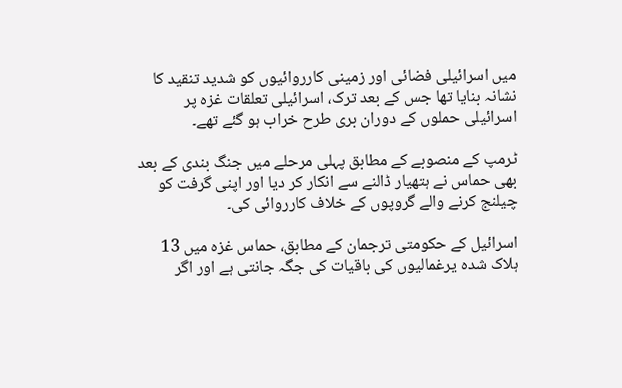میں اسرائیلی فضائی اور زمینی کارروائیوں کو شدید تنقید کا نشانہ بنایا تھا جس کے بعد ترک، اسرائیلی تعلقات غزہ پر اسرائیلی حملوں کے دوران بری طرح خراب ہو گئے تھے۔

ٹرمپ کے منصوبے کے مطابق پہلی مرحلے میں جنگ بندی کے بعد بھی حماس نے ہتھیار ڈالنے سے انکار کر دیا اور اپنی گرفت کو چیلنج کرنے والے گروپوں کے خلاف کارروائی کی۔

اسرائیل کے حکومتی ترجمان کے مطابق، حماس غزہ میں 13 ہلاک شدہ یرغمالیوں کی باقیات کی جگہ جانتی ہے اور اگر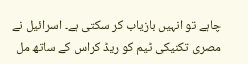چاہے تو انہیں بازیاب کر سکتی ہے۔ اسرائیل نے مصری تکنیکی ٹیم کو ریڈ کراس کے ساتھ مل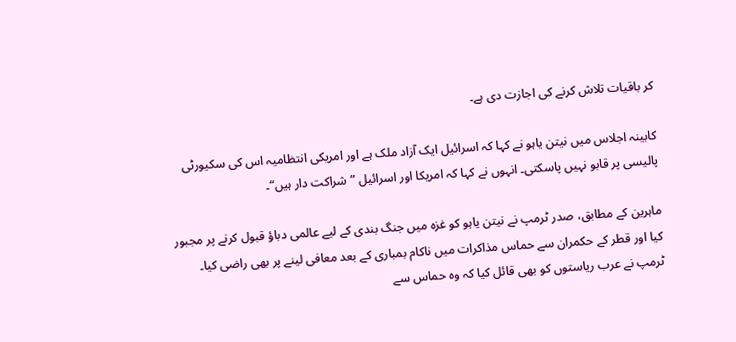کر باقیات تلاش کرنے کی اجازت دی ہے۔

کابینہ اجلاس میں نیتن یاہو نے کہا کہ اسرائیل ایک آزاد ملک ہے اور امریکی انتظامیہ اس کی سکیورٹی پالیسی پر قابو نہیں پاسکتی۔ انہوں نے کہا کہ امریکا اور اسرائیل ”شراکت دار ہیں“۔

ماہرین کے مطابق، صدر ٹرمپ نے نیتن یاہو کو غزہ میں جنگ بندی کے لیے عالمی دباؤ قبول کرنے پر مجبور کیا اور قطر کے حکمران سے حماس مذاکرات میں ناکام بمباری کے بعد معافی لینے پر بھی راضی کیا۔ ٹرمپ نے عرب ریاستوں کو بھی قائل کیا کہ وہ حماس سے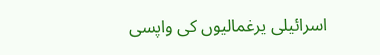اسرائیلی یرغمالیوں کی واپسی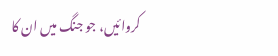کروائیں، جو جنگ میں ان کا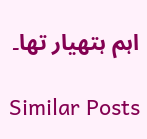اہم ہتھیار تھا۔

Similar Posts